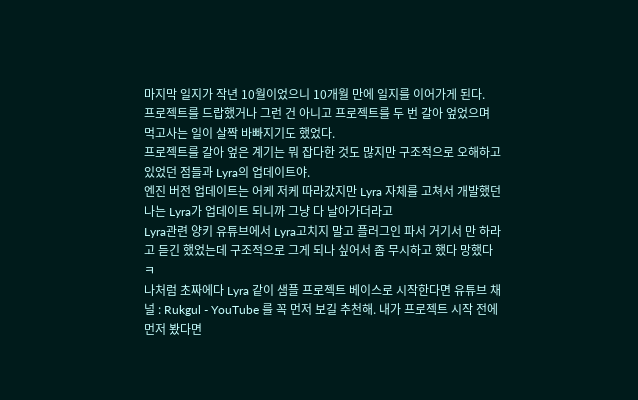마지막 일지가 작년 10월이었으니 10개월 만에 일지를 이어가게 된다.
프로젝트를 드랍했거나 그런 건 아니고 프로젝트를 두 번 갈아 엎었으며 먹고사는 일이 살짝 바빠지기도 했었다.
프로젝트를 갈아 엎은 계기는 뭐 잡다한 것도 많지만 구조적으로 오해하고 있었던 점들과 Lyra의 업데이트야.
엔진 버전 업데이트는 어케 저케 따라갔지만 Lyra 자체를 고쳐서 개발했던 나는 Lyra가 업데이트 되니까 그냥 다 날아가더라고
Lyra관련 양키 유튜브에서 Lyra고치지 말고 플러그인 파서 거기서 만 하라고 듣긴 했었는데 구조적으로 그게 되나 싶어서 좀 무시하고 했다 망했다 ㅋ
나처럼 초짜에다 Lyra 같이 샘플 프로젝트 베이스로 시작한다면 유튜브 채널 : Rukgul - YouTube 를 꼭 먼저 보길 추천해. 내가 프로젝트 시작 전에 먼저 봤다면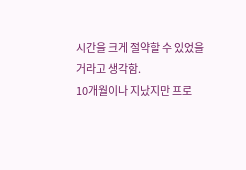시간을 크게 절약할 수 있었을 거라고 생각함.
10개월이나 지났지만 프로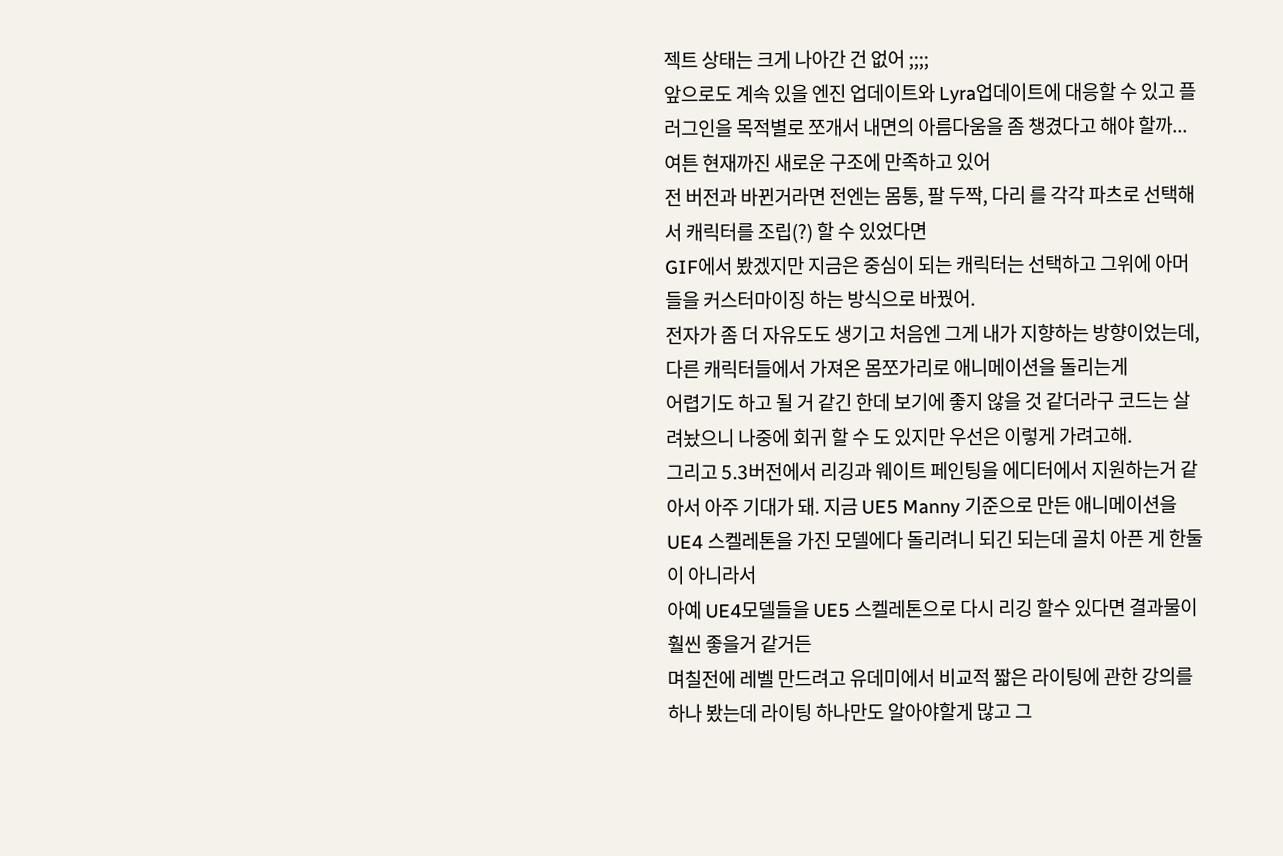젝트 상태는 크게 나아간 건 없어 ;;;;
앞으로도 계속 있을 엔진 업데이트와 Lyra업데이트에 대응할 수 있고 플러그인을 목적별로 쪼개서 내면의 아름다움을 좀 챙겼다고 해야 할까...
여튼 현재까진 새로운 구조에 만족하고 있어
전 버전과 바뀐거라면 전엔는 몸통, 팔 두짝, 다리 를 각각 파츠로 선택해서 캐릭터를 조립(?) 할 수 있었다면
GIF에서 봤겠지만 지금은 중심이 되는 캐릭터는 선택하고 그위에 아머들을 커스터마이징 하는 방식으로 바꿨어.
전자가 좀 더 자유도도 생기고 처음엔 그게 내가 지향하는 방향이었는데, 다른 캐릭터들에서 가져온 몸쪼가리로 애니메이션을 돌리는게
어렵기도 하고 될 거 같긴 한데 보기에 좋지 않을 것 같더라구 코드는 살려놨으니 나중에 회귀 할 수 도 있지만 우선은 이렇게 가려고해.
그리고 5.3버전에서 리깅과 웨이트 페인팅을 에디터에서 지원하는거 같아서 아주 기대가 돼. 지금 UE5 Manny 기준으로 만든 애니메이션을 UE4 스켈레톤을 가진 모델에다 돌리려니 되긴 되는데 골치 아픈 게 한둘이 아니라서
아예 UE4모델들을 UE5 스켈레톤으로 다시 리깅 할수 있다면 결과물이 훨씬 좋을거 같거든
며칠전에 레벨 만드려고 유데미에서 비교적 짧은 라이팅에 관한 강의를 하나 봤는데 라이팅 하나만도 알아야할게 많고 그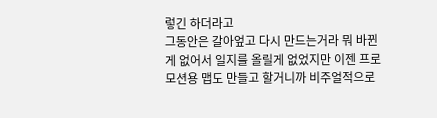렇긴 하더라고
그동안은 갈아엎고 다시 만드는거라 뭐 바뀐게 없어서 일지를 올릴게 없었지만 이젠 프로모션용 맵도 만들고 할거니까 비주얼적으로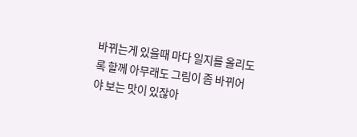바뀌는게 있을때 마다 일지를 올리도록 할께 아무래도 그림이 좀 바뀌어야 보는 맛이 있잖아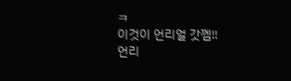ㅋ
이것이 언리얼 갓껨!!
언리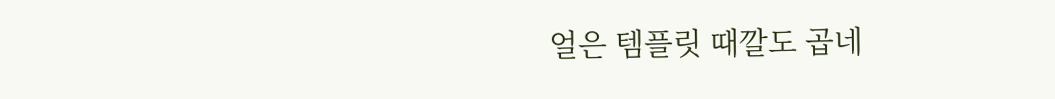얼은 템플릿 때깔도 곱네